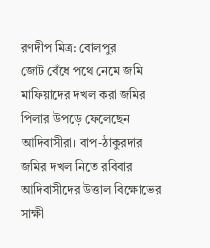রণদীপ মিত্র: বোলপুর
জোট বেঁধে পথে নেমে জমি মাফিয়াদের দখল করা জমির পিলার উপড়ে ফেলেছেন আদিবাসীরা। বাপ-ঠাকুরদার জমির দখল নিতে রবিবার আদিবাসীদের উত্তাল বিক্ষোভের সাক্ষী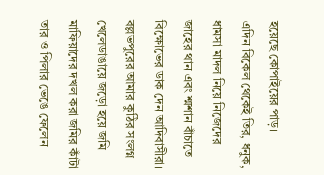হয়েছে কোপাইয়ের পাড়।
এদিন বিকেল থেকেই তির, ধনুক, ধামসা মাদল নিয়ে নিজেদের জাহের থান এবং শ্মশান বাঁচাতে বিক্ষোভের ডাক দেন আদিবাসীরা। বল্লভপুরের আমার কুঠির সংলগ্ন খেলেডাঙায়ে জড়ো হয়ে জমি মাফিয়াদের দখল করা জমির কাঁটা তার ও পিলার ভেঙে ফেলেন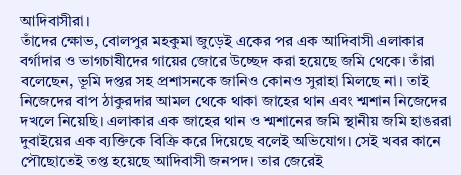আদিবাসীরা।
তাঁদের ক্ষোভ, বোলপুর মহকুমা জুড়েই একের পর এক আদিবাসী এলাকার বর্গাদার ও ভাগচাষীদের গায়ের জোরে উচ্ছেদ করা হয়েছে জমি থেকে। তাঁরা বলেছেন, ভূমি দপ্তর সহ প্রশাসনকে জানিও কোনও সুরাহা মিলছে না। তাই নিজেদের বাপ ঠাকুরদার আমল থেকে থাকা জাহের থান এবং শ্মশান নিজেদের দখলে নিয়েছি। এলাকার এক জাহের থান ও শ্মশানের জমি স্থানীয় জমি হাঙররা দুবাইয়ের এক ব্যক্তিকে বিক্রি করে দিয়েছে বলেই অভিযোগ। সেই খবর কানে পৌছোতেই তপ্ত হয়েছে আদিবাসী জনপদ। তার জেরেই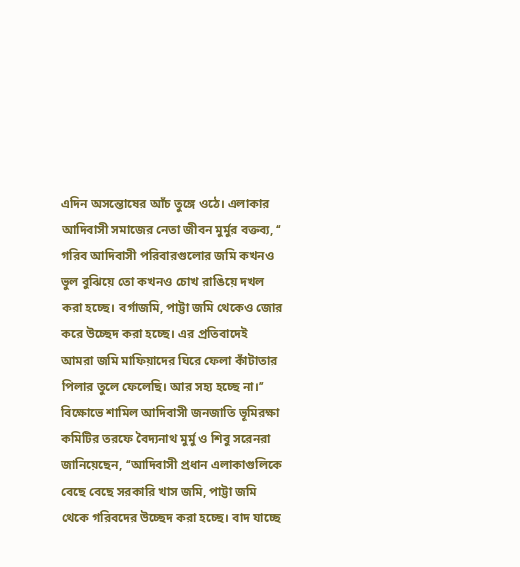এদিন অসন্তোষের আঁচ তুঙ্গে ওঠে। এলাকার আদিবাসী সমাজের নেতা জীবন মুর্মুর বক্তব্য, ‘‘ গরিব আদিবাসী পরিবারগুলোর জমি কখনও ভুল বুঝিয়ে তো কখনও চোখ রাঙিয়ে দখল করা হচ্ছে। বর্গাজমি, পাট্টা জমি থেকেও জোর করে উচ্ছেদ করা হচ্ছে। এর প্রতিবাদেই আমরা জমি মাফিয়াদের ঘিরে ফেলা কাঁটাতার পিলার তুলে ফেলেছি। আর সহ্য হচ্ছে না।’’
বিক্ষোভে শামিল আদিবাসী জনজাতি ভূমিরক্ষা কমিটির তরফে বৈদ্যনাথ মুর্মু ও শিবু সরেনরা জানিয়েছেন, ‘‘আদিবাসী প্রধান এলাকাগুলিকে বেছে বেছে সরকারি খাস জমি, পাট্টা জমি থেকে গরিবদের উচ্ছেদ করা হচ্ছে। বাদ যাচ্ছে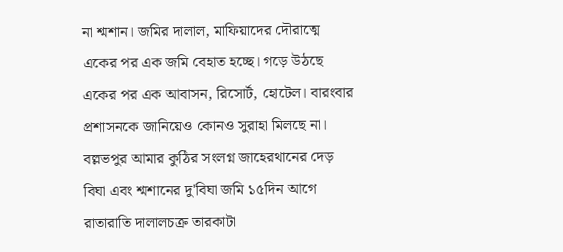না শ্মশান। জমির দালাল, মাফিয়াদের দৌরাত্মে একের পর এক জমি বেহাত হচ্ছে। গড়ে উঠছে একের পর এক আবাসন, রিসোর্ট, হোটেল। বারংবার প্রশাসনকে জানিয়েও কোনও সুরাহা মিলছে না। বল্লভপুর আমার কুঠির সংলগ্ন জাহেরথানের দেড় বিঘা এবং শ্মশানের দু'বিঘা জমি ১৫দিন আগে রাতারাতি দালালচক্র তারকাটা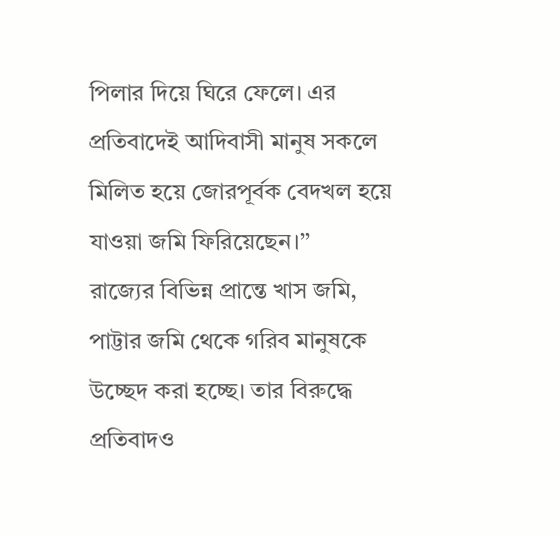পিলার দিয়ে ঘিরে ফেলে। এর প্রতিবাদেই আদিবাসী মানুষ সকলে মিলিত হয়ে জোরপূর্বক বেদখল হয়ে যাওয়া জমি ফিরিয়েছেন।’’
রাজ্যের বিভিন্ন প্রান্তে খাস জমি, পাট্টার জমি থেকে গরিব মানুষকে উচ্ছেদ করা হচ্ছে। তার বিরুদ্ধে প্রতিবাদও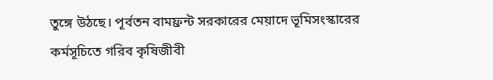তুঙ্গে উঠছে। পূর্বতন বামফ্রন্ট সরকারের মেয়াদে ভূমিসংস্কারের কর্মসূচিতে গরিব কৃষিজীবী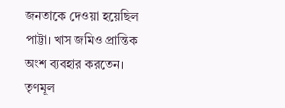জনতাকে দেওয়া হয়েছিল পাট্টা। খাস জমিও প্রান্তিক অংশ ব্যবহার করতেন। তৃণমূল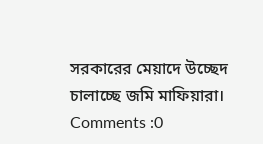সরকারের মেয়াদে উচ্ছেদ চালাচ্ছে জমি মাফিয়ারা।
Comments :0